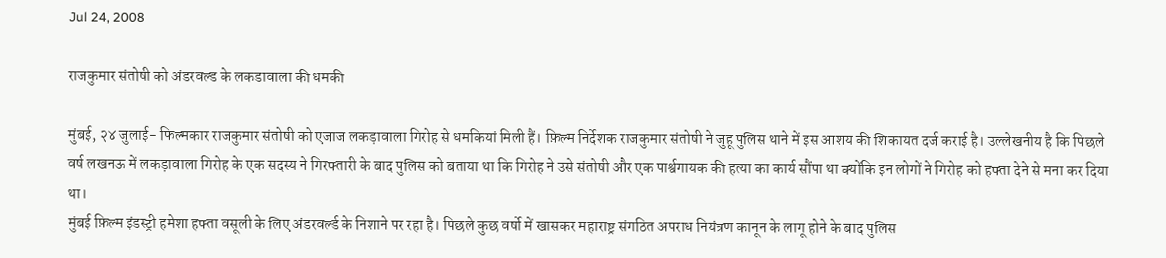Jul 24, 2008

राजकुमार संतोषी को अंडरवल्ड के लकडावाला की धमकी

मुंबई, २४ जुलाई- फिल्मकार राजकुमार संतोषी को एजाज लकड़ावाला गिरोह से धमकियां मिली हैं। फ़िल्म निर्देशक राजकुमार संतोषी ने जुहू पुलिस थाने में इस आशय की शिकायत दर्ज कराई है। उल्लेखनीय है कि पिछले वर्ष लखनऊ में लकड़ावाला गिरोह के एक सदस्य ने गिरफ्तारी के बाद पुलिस को बताया था कि गिरोह ने उसे संतोषी और एक पा‌र्श्वगायक की हत्या का कार्य सौंपा था क्योंकि इन लोगों ने गिरोह को हफ्ता देने से मना कर दिया था।
मुंबई फ़िल्म इंडस्ट्री हमेशा हफ्ता वसूली के लिए अंडरव‌र्ल्ड के निशाने पर रहा है। पिछले कुछ वर्षो में खासकर महाराष्ट्र संगठित अपराध नियंत्रण कानून के लागू होने के बाद पुलिस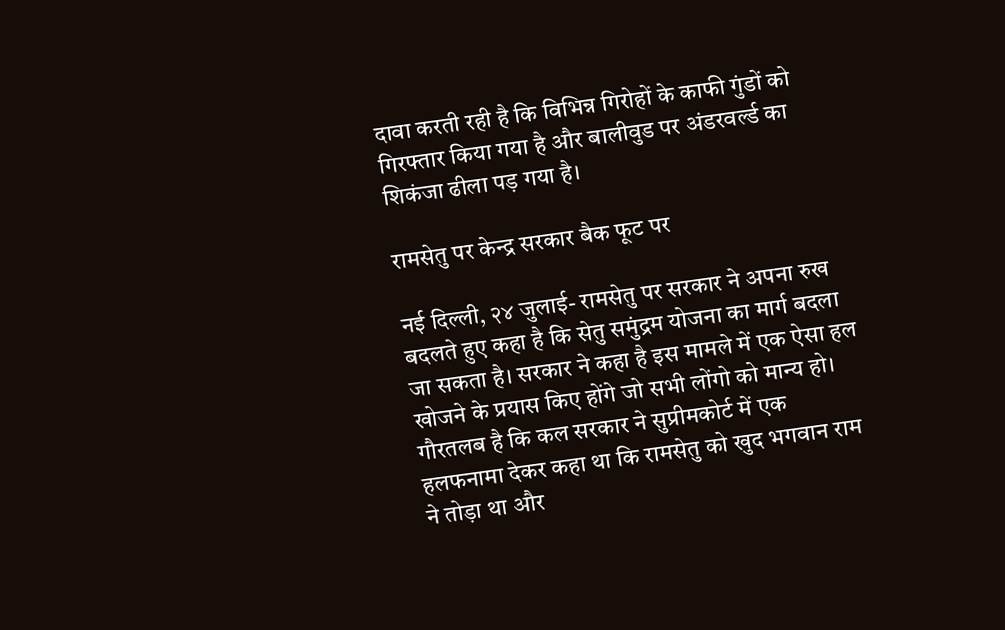दावा करती रही है कि विभिन्न गिरोहों के काफी गुंडों को गिरफ्तार किया गया है और बालीवुड पर अंडरव‌र्ल्ड का शिकंजा ढीला पड़ गया है।

रामसेतु पर केन्द्र सरकार बैक फूट पर

नई दिल्ली, २४ जुलाई- रामसेतु पर सरकार ने अपना रुख बदलते हुए कहा है कि सेतु समुंद्रम योजना का मार्ग बदला जा सकता है। सरकार ने कहा है इस मामले में एक ऐसा हल खोजने के प्रयास किए होंगे जो सभी लोंगो को मान्य हो। गौरतलब है कि कल सरकार ने सुप्रीमकोर्ट में एक हलफनामा देकर कहा था कि रामसेतु को खुद भगवान राम ने तोड़ा था और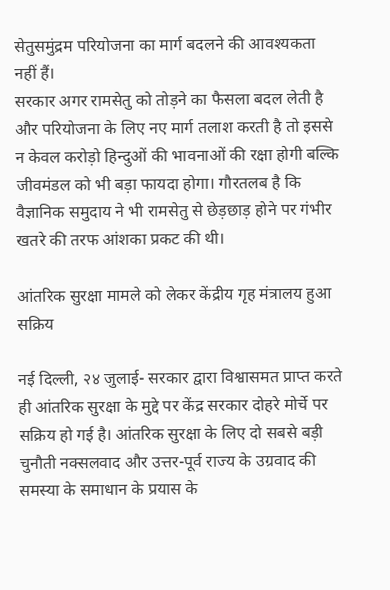सेतुसमुंद्रम परियोजना का मार्ग बदलने की आवश्यकता नहीं हैं।
सरकार अगर रामसेतु को तोड़ने का फैसला बदल लेती है और परियोजना के लिए नए मार्ग तलाश करती है तो इससे न केवल करोड़ो हिन्दुओं की भावनाओं की रक्षा होगी बल्कि जीवमंडल को भी बड़ा फायदा होगा। गौरतलब है कि वैज्ञानिक समुदाय ने भी रामसेतु से छेड़छाड़ होने पर गंभीर खतरे की तरफ आंशका प्रकट की थी।

आंतरिक सुरक्षा मामले को लेकर केंद्रीय गृह मंत्रालय हुआ सक्रिय

नई दिल्ली, २४ जुलाई- सरकार द्वारा विश्वासमत प्राप्त करते ही आंतरिक सुरक्षा के मुद्दे पर केंद्र सरकार दोहरे मोर्चे पर सक्रिय हो गई है। आंतरिक सुरक्षा के लिए दो सबसे बड़ी चुनौती नक्सलवाद और उत्तर-पूर्व राज्य के उग्रवाद की समस्या के समाधान के प्रयास के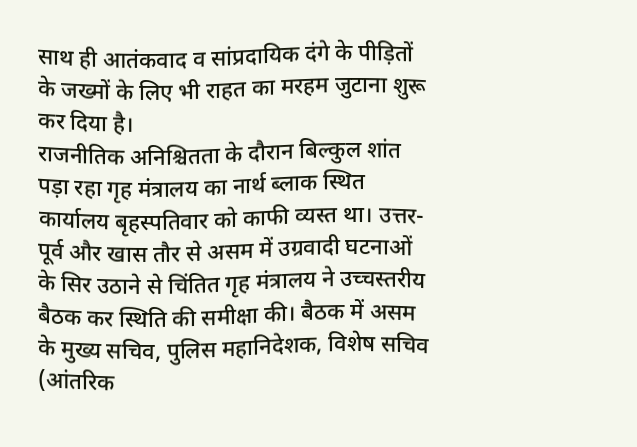साथ ही आतंकवाद व सांप्रदायिक दंगे के पीड़ितों के जख्मों के लिए भी राहत का मरहम जुटाना शुरू कर दिया है।
राजनीतिक अनिश्चितता के दौरान बिल्कुल शांत पड़ा रहा गृह मंत्रालय का नार्थ ब्लाक स्थित कार्यालय बृहस्पतिवार को काफी व्यस्त था। उत्तर-पूर्व और खास तौर से असम में उग्रवादी घटनाओं के सिर उठाने से चिंतित गृह मंत्रालय ने उच्चस्तरीय बैठक कर स्थिति की समीक्षा की। बैठक में असम के मुख्य सचिव, पुलिस महानिदेशक, विशेष सचिव (आंतरिक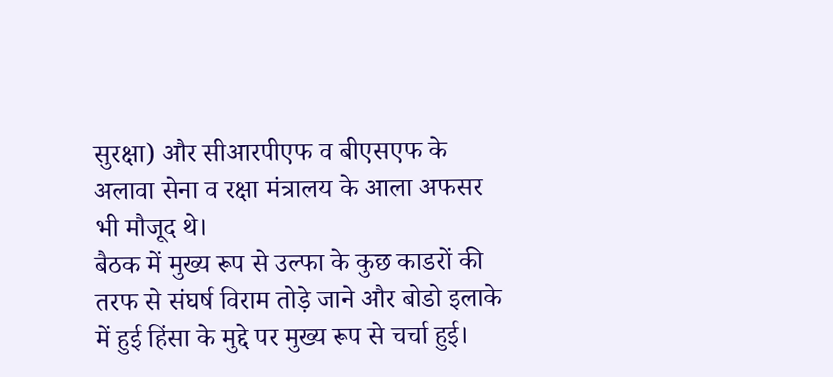सुरक्षा) और सीआरपीएफ व बीएसएफ के अलावा सेना व रक्षा मंत्रालय के आला अफसर भी मौजूद थे।
बैठक में मुख्य रूप से उल्फा के कुछ काडरों की तरफ से संघर्ष विराम तोड़े जाने और बोडो इलाके में हुई हिंसा के मुद्दे पर मुख्य रूप से चर्चा हुई।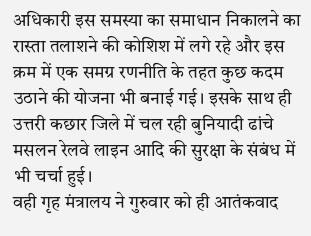अधिकारी इस समस्या का समाधान निकालने का रास्ता तलाशने की कोशिश में लगे रहे और इस क्रम में एक समग्र रणनीति के तहत कुछ कदम उठाने की योजना भी बनाई गई। इसके साथ ही उत्तरी कछार जिले में चल रही बुनियादी ढांचे मसलन रेलवे लाइन आदि की सुरक्षा के संबंध में भी चर्चा हुई।
वही गृह मंत्रालय ने गुरुवार को ही आतंकवाद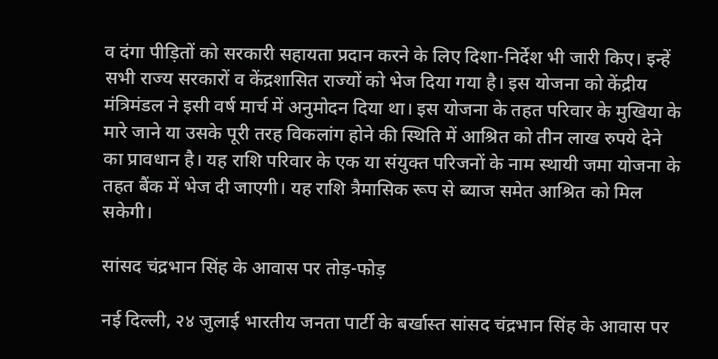व दंगा पीड़ितों को सरकारी सहायता प्रदान करने के लिए दिशा-निर्देश भी जारी किए। इन्हें सभी राज्य सरकारों व केंद्रशासित राज्यों को भेज दिया गया है। इस योजना को केंद्रीय मंत्रिमंडल ने इसी वर्ष मार्च में अनुमोदन दिया था। इस योजना के तहत परिवार के मुखिया के मारे जाने या उसके पूरी तरह विकलांग होने की स्थिति में आश्रित को तीन लाख रुपये देने का प्रावधान है। यह राशि परिवार के एक या संयुक्त परिजनों के नाम स्थायी जमा योजना के तहत बैंक में भेज दी जाएगी। यह राशि त्रैमासिक रूप से ब्याज समेत आश्रित को मिल सकेगी।

सांसद चंद्रभान सिंह के आवास पर तोड़-फोड़

नई दिल्ली, २४ जुलाई भारतीय जनता पार्टी के बर्खास्त सांसद चंद्रभान सिंह के आवास पर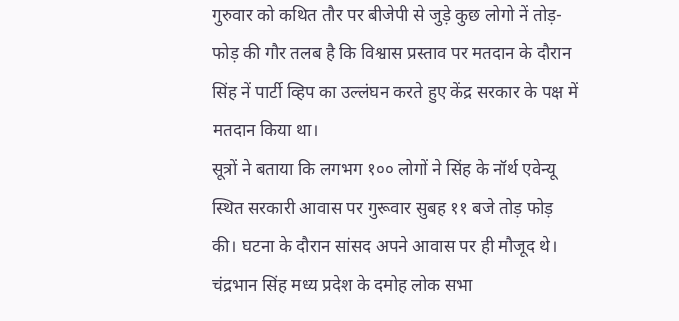गुरुवार को कथित तौर पर बीजेपी से जुड़े कुछ लोगो नें तोड़-फोड़ की गौर तलब है कि विश्वास प्रस्ताव पर मतदान के दौरान सिंह नें पार्टी व्हिप का उल्लंघन करते हुए केंद्र सरकार के पक्ष में मतदान किया था।
सूत्रों ने बताया कि लगभग १०० लोगों ने सिंह के नॉर्थ एवेन्यू स्थित सरकारी आवास पर गुरूवार सुबह ११ बजे तोड़ फोड़ की। घटना के दौरान सांसद अपने आवास पर ही मौजूद थे। चंद्रभान सिंह मध्य प्रदेश के दमोह लोक सभा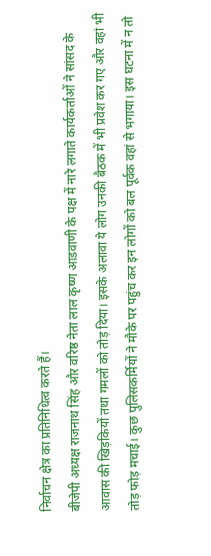निर्वाचन क्षेत्र का प्रतिनिधित्व करते हैं।
बीजेपी अध्यक्ष राजनाथ सिंह और वरिष्ठ नेता लाल कृष्ण आडवाणी के पक्ष में नारे लगाते कार्यकर्ताओं ने सांसद के आवास की खिड़कियों तथा गमलों को तोड़ दिया। इसके अलावा ये लोग उनकी बैठक में भी प्रवेश कर गए और वहां भी तोड़ फोड़ मचाई। कुछ पुलिसकर्मियों ने मौके पर पहुंच कर इन लोगों को बल पूर्वक वहां से भगाया। इस घटना में न तो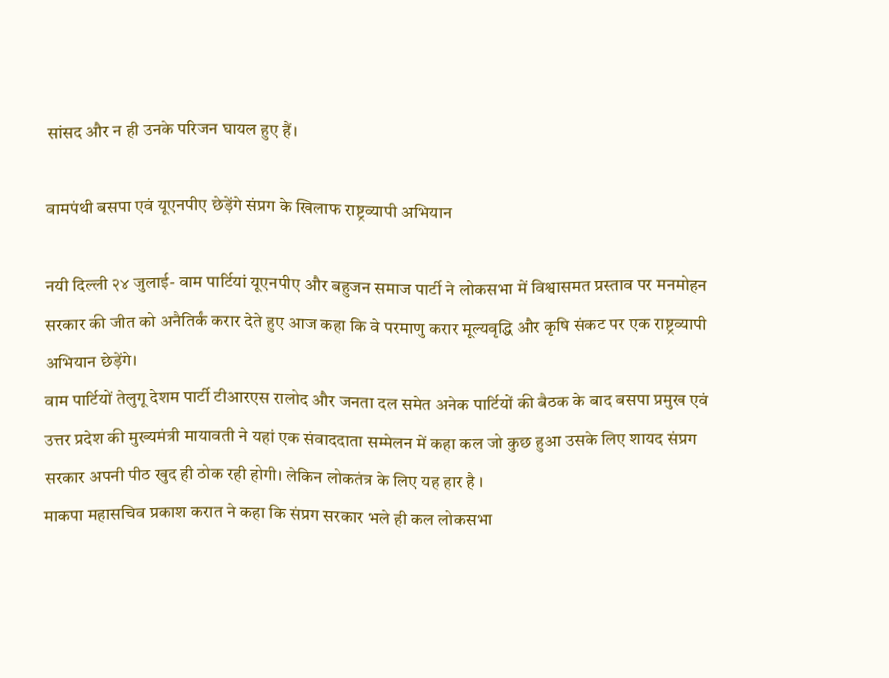सांसद और न ही उनके परिजन घायल हुए हैं।

वामपंथी बसपा एवं यूएनपीए छेड़ेंगे संप्रग के खिलाफ राष्ट्रव्यापी अभियान

नयी दिल्ली २४ जुलाई- वाम पार्टियां यूएनपीए और बहुजन समाज पार्टी ने लोकसभा में विश्वासमत प्रस्ताव पर मनमोहन सरकार की जीत को अनैतिर्कं करार देते हुए आज कहा कि वे परमाणु करार मूल्यवृद्धि और कृषि संकट पर एक राष्ट्रव्यापी अभियान छेड़ेंगे।
वाम पार्टियों तेलुगू देशम पार्टी टीआरएस रालोद और जनता दल समेत अनेक पार्टियों की बैठक के बाद बसपा प्रमुख एवं उत्तर प्रदेश की मुख्यमंत्री मायावती ने यहां एक संवाददाता सम्मेलन में कहा कल जो कुछ हुआ उसके लिए शायद संप्रग सरकार अपनी पीठ खुद ही ठोक रही होगी। लेकिन लोकतंत्र के लिए यह हार है ।
माकपा महासचिव प्रकाश करात ने कहा कि संप्रग सरकार भले ही कल लोकसभा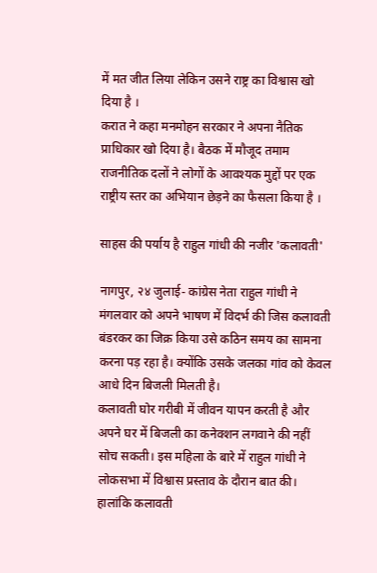में मत जीत लिया लेकिन उसने राष्ट्र का विश्वास खो दिया है ।
करात ने कहा मनमोहन सरकार ने अपना नैतिक प्राधिकार खो दिया है। बैठक में मौजूद तमाम राजनीतिक दलों ने लोगों के आवश्यक मुद्दों पर एक राष्ट्रीय स्तर का अभियान छेड़ने का फैसला किया है ।

साहस की पर्याय है राहुल गांधी की नजीर 'कलावती'

नागपुर, २४ जुलाई- कांग्रेस नेता राहुल गांधी ने मंगलवार को अपने भाषण में विदर्भ की जिस कलावती बंडरकर का जिक्र किया उसे कठिन समय का सामना करना पड़ रहा है। क्योंकि उसके जलका गांव को केवल आधे दिन बिजली मिलती है।
कलावती घोर गरीबी में जीवन यापन करती है और अपने घर में बिजली का कनेक्शन लगवाने की नहीं सोच सकती। इस महिला के बारे में राहुल गांधी ने लोकसभा में विश्वास प्रस्ताव के दौरान बात की।
हालांकि कलावती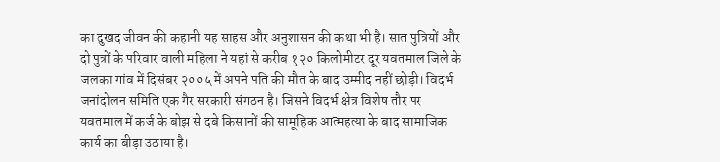का दुखद जीवन की कहानी यह साहस और अनुशासन की कथा भी है। सात पुत्रियों और दो पुत्रों के परिवार वाली महिला ने यहां से करीब १२० किलोमीटर दूर यवतमाल जिले के जलका गांव में दिसंबर २००५ में अपने पति की मौत के बाद उम्मीद नहीं छोड़ी। विदर्भ जनांदोलन समिति एक गैर सरकारी संगठन है। जिसने विदर्भ क्षेत्र विशेष तौर पर यवतमाल में कर्ज के बोझ से दबे किसानों की सामूहिक आत्महत्या के बाद सामाजिक कार्य का बीड़ा उठाया है।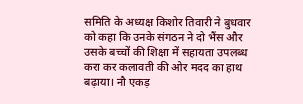समिति के अध्यक्ष किशोर तिवारी ने बुधवार को कहा कि उनके संगठन ने दो भैंस और उसके बच्चों की शिक्षा में सहायता उपलब्ध करा कर कलावती की ओर मदद का हाथ बढ़ाया। नौ एकड़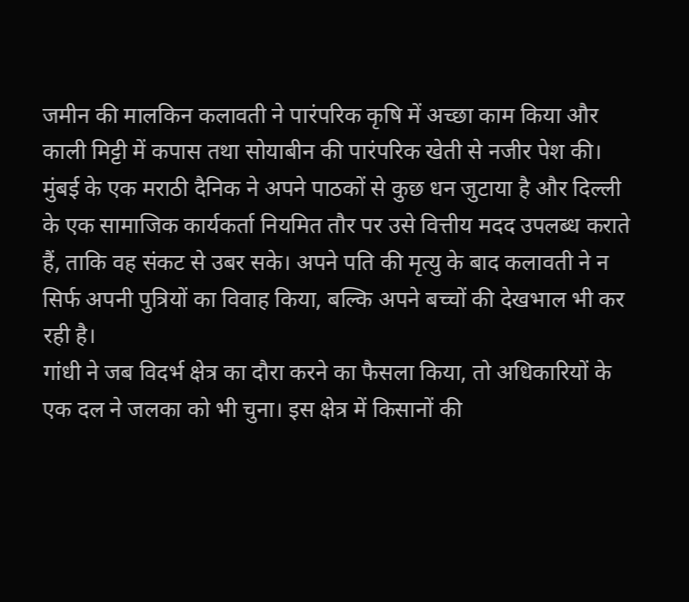जमीन की मालकिन कलावती ने पारंपरिक कृषि में अच्छा काम किया और काली मिट्टी में कपास तथा सोयाबीन की पारंपरिक खेती से नजीर पेश की। मुंबई के एक मराठी दैनिक ने अपने पाठकों से कुछ धन जुटाया है और दिल्ली के एक सामाजिक कार्यकर्ता नियमित तौर पर उसे वित्तीय मदद उपलब्ध कराते हैं, ताकि वह संकट से उबर सके। अपने पति की मृत्यु के बाद कलावती ने न सिर्फ अपनी पुत्रियों का विवाह किया, बल्कि अपने बच्चों की देखभाल भी कर रही है।
गांधी ने जब विदर्भ क्षेत्र का दौरा करने का फैसला किया, तो अधिकारियों के एक दल ने जलका को भी चुना। इस क्षेत्र में किसानों की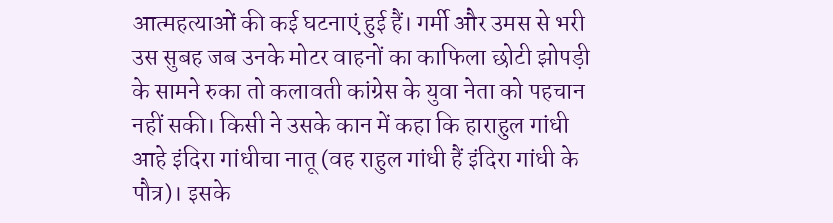आत्महत्याओं की कई घटनाएं हुई हैं। गर्मी और उमस से भरी उस सुबह जब उनके मोटर वाहनों का काफिला छोटी झोपड़ी के सामने रुका तो कलावती कांग्रेस के युवा नेता को पहचान नहीं सकी। किसी ने उसके कान में कहा कि हाराहुल गांधी आहे इंदिरा गांधीचा नातू (वह राहुल गांधी हैं इंदिरा गांधी के पौत्र)। इसके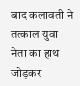बाद कलावती ने तत्काल युवा नेता का हाथ जोड़कर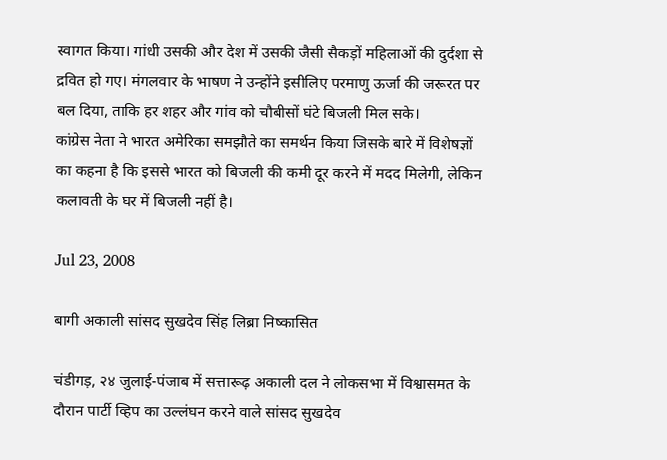स्वागत किया। गांधी उसकी और देश में उसकी जैसी सैकड़ों महिलाओं की दुर्दशा से द्रवित हो गए। मंगलवार के भाषण ने उन्होंने इसीलिए परमाणु ऊर्जा की जरूरत पर बल दिया, ताकि हर शहर और गांव को चौबीसों घंटे बिजली मिल सके।
कांग्रेस नेता ने भारत अमेरिका समझौते का समर्थन किया जिसके बारे में विशेषज्ञों का कहना है कि इससे भारत को बिजली की कमी दूर करने में मदद मिलेगी, लेकिन कलावती के घर में बिजली नहीं है।

Jul 23, 2008

बागी अकाली सांसद सुखदेव सिंह लिब्रा निष्कासित

चंडीगड़, २४ जुलाई-पंजाब में सत्तारूढ़ अकाली दल ने लोकसभा में विश्वासमत के दौरान पार्टी व्हिप का उल्लंघन करने वाले सांसद सुखदेव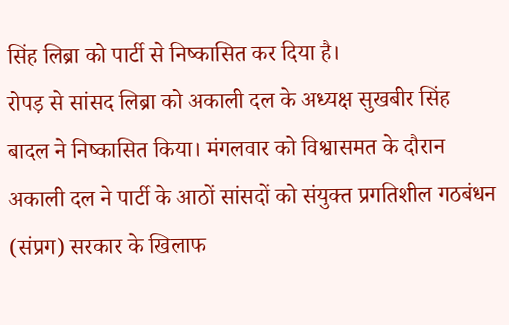सिंह लिब्रा को पार्टी से निष्कासित कर दिया है।
रोपड़ से सांसद लिब्रा को अकाली दल के अध्यक्ष सुखबीर सिंह बादल ने निष्कासित किया। मंगलवार को विश्वासमत के दौरान अकाली दल ने पार्टी के आठों सांसदों को संयुक्त प्रगतिशील गठबंधन (संप्रग) सरकार के खिलाफ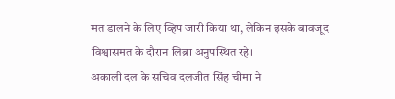मत डालने के लिए व्हिप जारी किया था, लेकिन इसके बावजूद विश्वासमत के दौरान लिब्रा अनुपस्थित रहे।
अकाली दल के सचिव दलजीत सिंह चीमा ने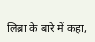लिब्रा के बारे में कहा,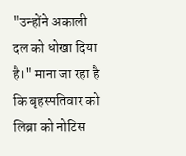"उन्होंने अकाली दल को धोखा दिया है।" माना जा रहा है कि बृहस्पतिवार को लिब्रा को नोटिस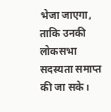भेजा जाएगा, ताकि उनकी लोकसभा सदस्यता समाप्त की जा सके।